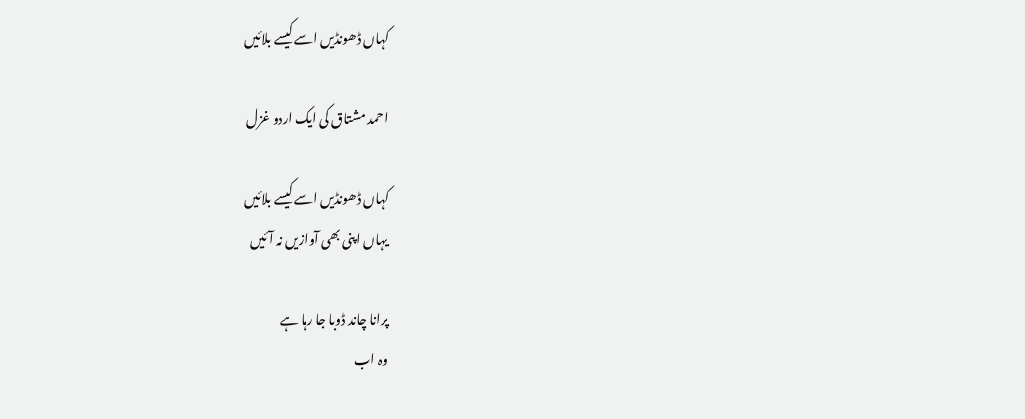کہاں ڈھونڈیں اسے کیسے بلائیں

احمد مشتاق کی ایک اردو غزل

کہاں ڈھونڈیں اسے کیسے بلائیں
یہاں اپنی بھی آوازیں نہ آئیں

پرانا چاند ڈوبا جا رہا ہے
وہ اب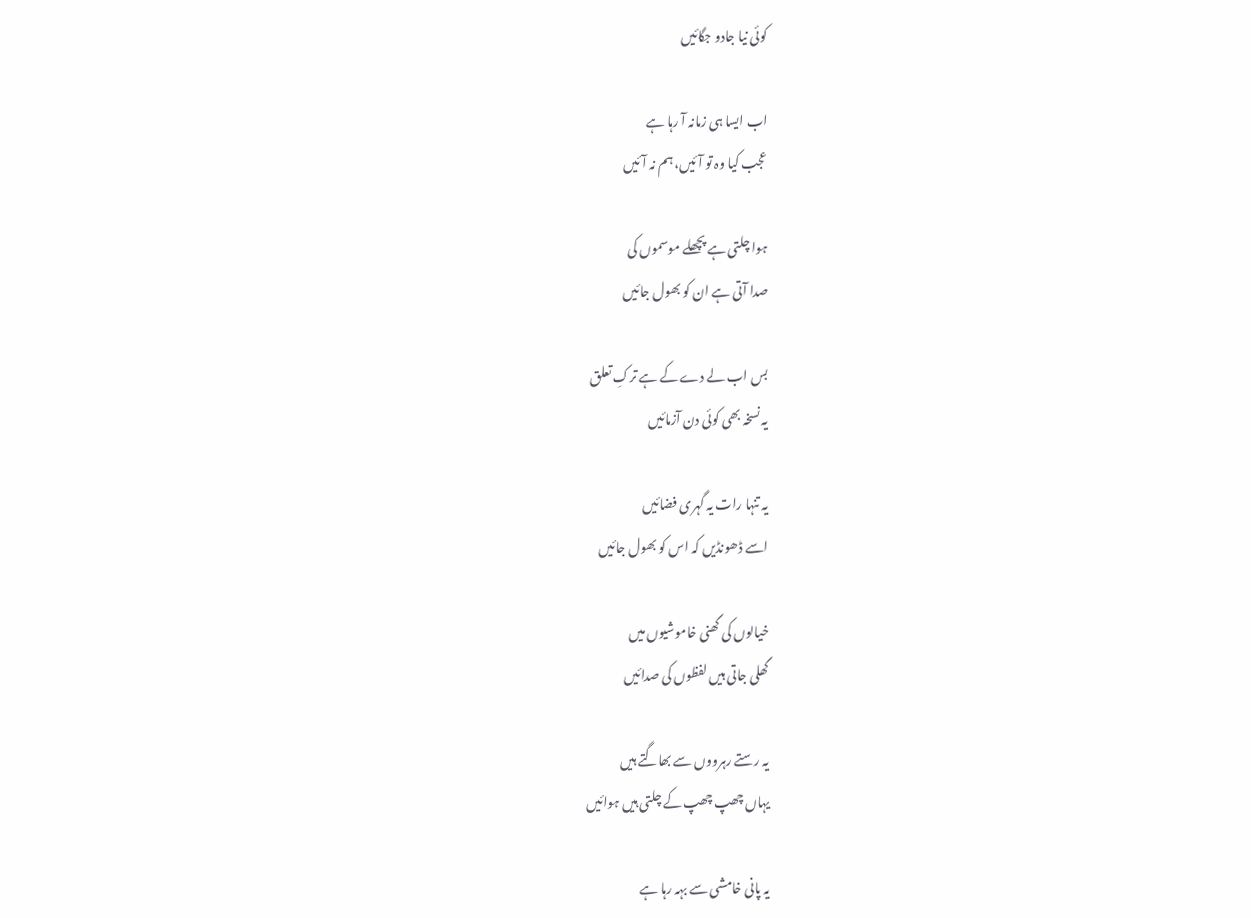کوئی نیا جادو جگائیں

اب ایسا ہی زمانہ آ رہا ہے
عجب کیا وہ تو آئیں، ہم نہ آئیں

ہوا چلتی ہے پچھلے موسموں کی
صدا آتی ہے ان کو بھول جائیں

بس اب لے دے کے ہے ترکِ تعلق
یہ نسخہ بھی کوئی دن آزمائیں

یہ تنہا رات یہ گہری فضائیں
اسے ڈھونڈیں کہ اس کو بھول جائیں

خیالوں کی گھنی خاموشیوں میں
گھلی جاتی ہیں لفظوں کی صدائیں

یہ رستے رہرووں سے بھاگتے ہیں
یہاں چھپ چھپ کے چلتی ہیں ہوائیں

یہ پانی خامشی سے بہہ رہا ہے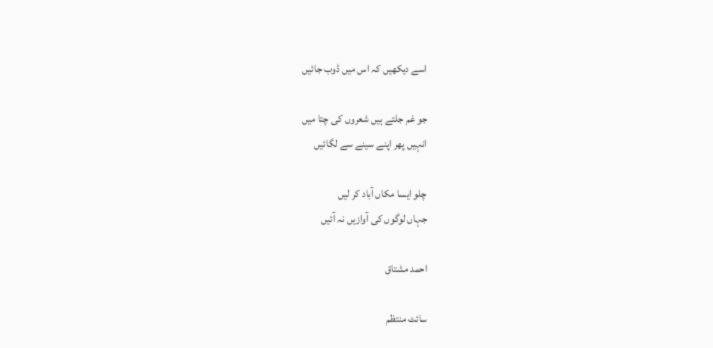اسے دیکھیں کہ اس میں ڈوب جائیں

جو غم جلتے ہیں شعروں کی چتا میں
انہیں پھر اپنے سینے سے لگائیں

چلو ایسا مکاں آباد کر لیں
جہاں لوگوں کی آوازیں نہ آئیں

احمد مشتاق

سائٹ منتظم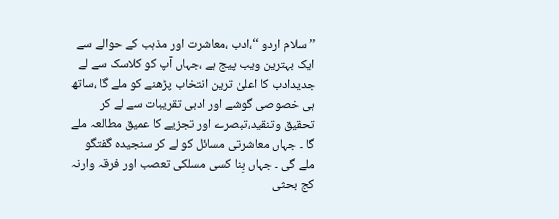’’سلام اردو ‘‘،ادب ،معاشرت اور مذہب کے حوالے سے ایک بہترین ویب پیج ہے ،جہاں آپ کو کلاسک سے لے جدیدادب کا اعلیٰ ترین انتخاب پڑھنے کو ملے گا ،ساتھ ہی خصوصی گوشے اور ادبی تقریبات سے لے کر تحقیق وتنقید،تبصرے اور تجزیے کا عمیق مطالعہ ملے گا ۔ جہاں معاشرتی مسائل کو لے کر سنجیدہ گفتگو ملے گی ۔ جہاں بِنا کسی مسلکی تعصب اور فرقہ وارنہ کج بحثی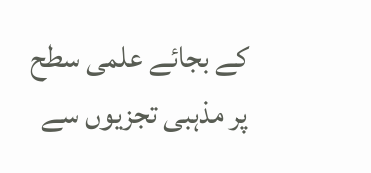کے بجائے علمی سطح پر مذہبی تجزیوں سے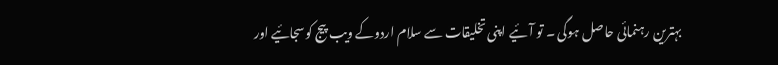بہترین رہنمائی حاصل ہوگی ۔ تو آئیے اپنی تخلیقات سے سلام اردوکے ویب پیج کوسجائیے اور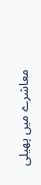معاشرے میں پھیلی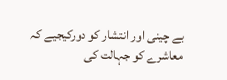بے چینی اور انتشار کو دورکیجیے کہ معاشرے کو جہالت کی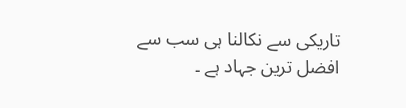تاریکی سے نکالنا ہی سب سے افضل ترین جہاد ہے ۔